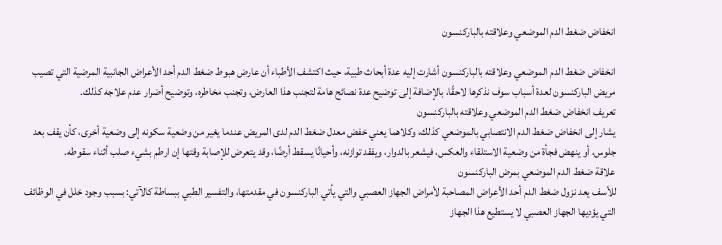انخفاض ضغط الدم الموضعي وعلاقته بالباركنسون

انخفاض ضغط الدم الموضعي وعلاقته بالباركنسون أشارت إليه عدة أبحاث طبية، حيث اكتشف الأطباء أن عارض هبوط ضغط الدم أحد الأعراض الجانبية المرضية التي تصيب مريض الباركنسون لعدة أسباب سوف نذكرها لاحقًا، بالإضافة إلى توضيح عدة نصائح هامة لتجنب هذا العارض، وتجنب مخاطره، وتوضيح أضرار عدم علاجه كذلك.
تعريف انخفاض ضغط الدم الموضعي وعلاقته بالباركنسون
يشار إلى انخفاض ضغط الدم الانتصابي بالموضعي كذلك، وكلاهما يعني خفض معدل ضغط الدم لدى المريض عندما يغير من وضعية سكونه إلى وضعية أخرى، كأن يقف بعد جلوس، أو ينهض فجأة من وضعية الاستلقاء والعكس، فيشعر بالدوار، ويفقد توازنه، وأحيانًا يسقط أرضًا، وقد يتعرض للإصابة وقتها إن ارطم بشيء صلب أثناء سقوطه.
علاقة ضغط الدم الموضعي بمرض الباركنسون
للأسف يعد نزول ضغط الدم أحد الأعراض المصاحبة لأمراض الجهاز العصبي والتي يأتي الباركنسون في مقدمتها، والتفسير الطبي ببساطة كالآتي: بسبب وجود خلل في الوظائف التي يؤديها الجهاز العصبي لا يستطيع هذا الجهاز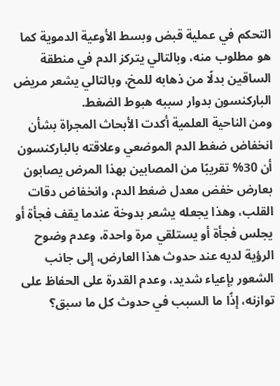التحكم في عملية قبض وبسط الأوعية الدموية كما هو مطلوب منه، وبالتالي يتركز الدم في منطقة الساقين بدلًا من ذهابه للمخ، وبالتالي يشعر مريض الباركنسون بدوار سببه هبوط الضغط.
ومن الناحية العلمية أكدت الأبحاث المجراة بشأن انخفاض ضغط الدم الموضعي وعلاقته بالباركنسون أن 30% تقريبًا من المصابين بهذا المرض يصابون بعارض خفض معدل ضغط الدم، وانخفاض دقات القلب، وهذا يجعله يشعر بدوخة عندما يقف فجأة أو يجلس فجأة أو يستلقي مرة واحدة، وعدم وضوح الرؤية لديه عند حدوث هذا العارض، إلى جانب الشعور بإعياء شديد، وعدم القدرة على الحفاظ على توازنه، إذًا ما السبب في حدوث كل ما سبق؟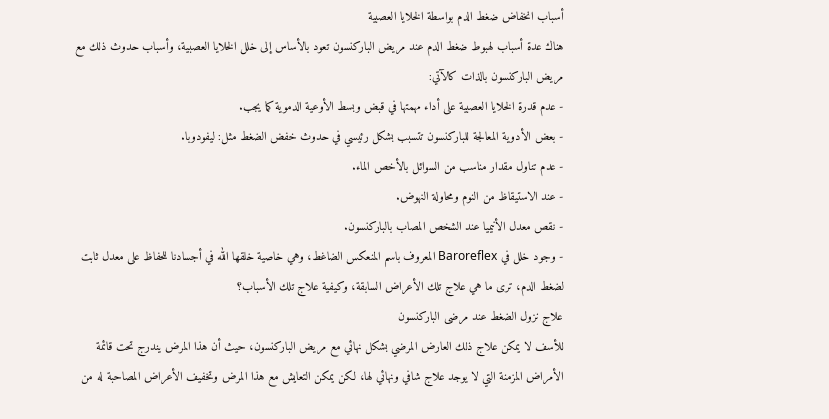أسباب انخفاض ضغط الدم بواسطة الخلايا العصبية
هناك عدة أسباب لهبوط ضغط الدم عند مريض الباركنسون تعود بالأساس إلى خلل الخلايا العصبية، وأسباب حدوث ذلك مع مريض الباركنسون بالذات كالآتي:
- عدم قدرة الخلايا العصبية على أداء مهمتها في قبض وبسط الأوعية الدموية كما يجب.
- بعض الأدوية المعالجة للباركنسون تتسبب بشكل رئيسي في حدوث خفض الضغط مثل: ليفودوبا.
- عدم تناول مقدار مناسب من السوائل بالأخص الماء.
- عند الاستيقاظ من النوم ومحاولة النهوض.
- نقص معدل الأنيميا عند الشخص المصاب بالباركنسون.
- وجود خلل في Baroreflex المعروف باسم المنعكس الضاغط، وهي خاصية خلقها الله في أجسادنا للحفاظ على معدل ثابت لضغط الدم، ترى ما هي علاج تلك الأعراض السابقة، وكيفية علاج تلك الأسباب؟
علاج نزول الضغط عند مرضى الباركنسون
للأسف لا يمكن علاج ذلك العارض المرضي بشكل نهائي مع مريض الباركنسون، حيث أن هذا المرض يندرج تحت قائمة الأمراض المزمنة التي لا يوجد علاج شافي ونهائي لها، لكن يمكن التعايش مع هذا المرض وتخفيف الأعراض المصاحبة له من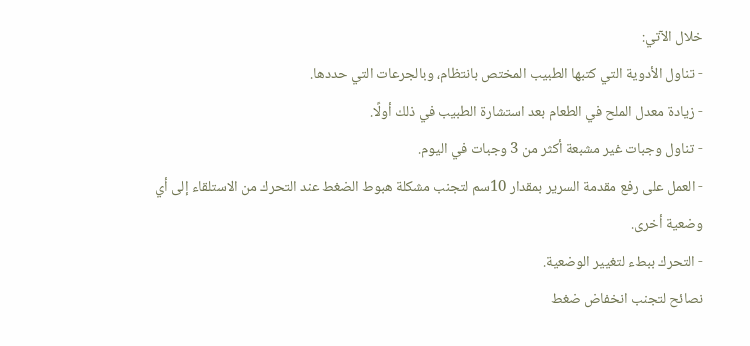خلال الآتي:
- تناول الأدوية التي كتبها الطبيب المختص بانتظام، وبالجرعات التي حددها.
- زيادة معدل الملح في الطعام بعد استشارة الطبيب في ذلك أولًا.
- تناول وجبات غير مشبعة أكثر من 3 وجبات في اليوم.
- العمل على رفع مقدمة السرير بمقدار 10سم لتجنب مشكلة هبوط الضغط عند التحرك من الاستلقاء إلى أي وضعية أخرى.
- التحرك ببطء لتغيير الوضعية.
نصائح لتجنب انخفاض ضغط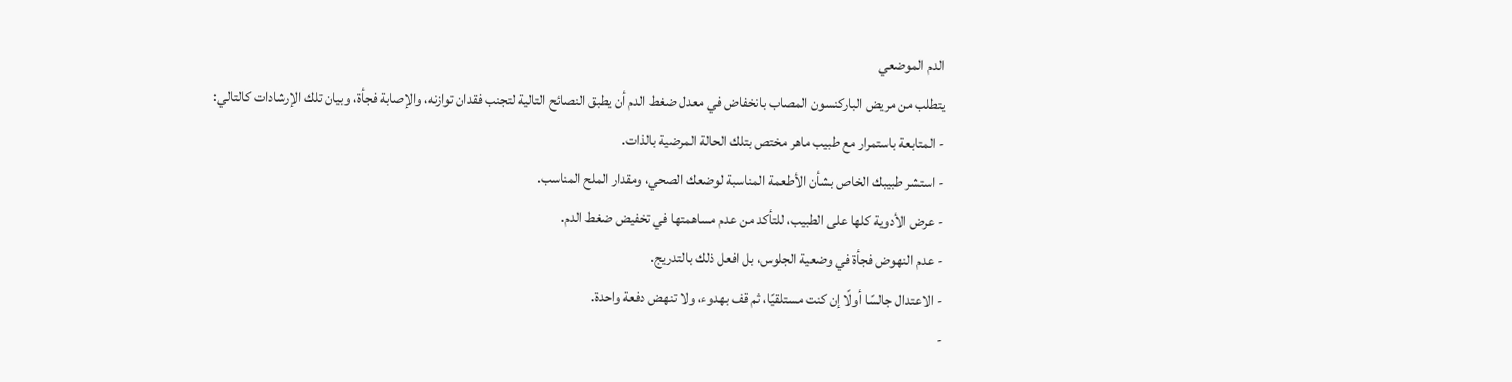الدم الموضعي
يتطلب من مريض الباركنسون المصاب بانخفاض في معدل ضغط الدم أن يطبق النصائح التالية لتجنب فقدان توازنه، والإصابة فجأة، وبيان تلك الإرشادات كالتالي:
- المتابعة باستمرار مع طبيب ماهر مختص بتلك الحالة المرضية بالذات.
- استشر طبيبك الخاص بشأن الأطعمة المناسبة لوضعك الصحي، ومقدار الملح المناسب.
- عرض الأدوية كلها على الطبيب، للتأكد من عدم مساهمتها في تخفيض ضغط الدم.
- عدم النهوض فجأة في وضعية الجلوس، بل افعل ذلك بالتدريج.
- الاعتدال جالسًا أولًا إن كنت مستلقيًا، ثم قف بهدوء، ولا تنهض دفعة واحدة.
-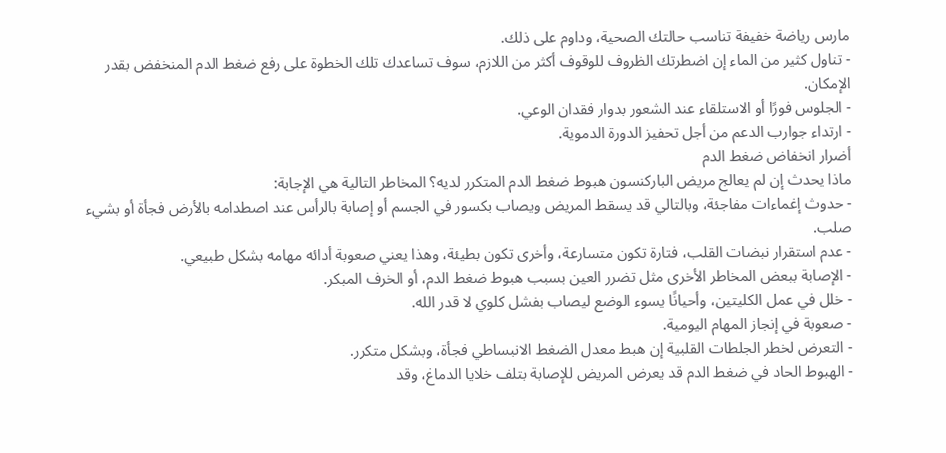مارس رياضة خفيفة تناسب حالتك الصحية، وداوم على ذلك.
- تناول كثير من الماء إن اضطرتك الظروف للوقوف أكثر من اللازم، سوف تساعدك تلك الخطوة على رفع ضغط الدم المنخفض بقدر الإمكان.
- الجلوس فورًا أو الاستلقاء عند الشعور بدوار فقدان الوعي.
- ارتداء جوارب الدعم من أجل تحفيز الدورة الدموية.
أضرار انخفاض ضغط الدم
ماذا يحدث إن لم يعالج مريض الباركنسون هبوط ضغط الدم المتكرر لديه؟ المخاطر التالية هي الإجابة:
- حدوث إغماءات مفاجئة، وبالتالي قد يسقط المريض ويصاب بكسور في الجسم أو إصابة بالرأس عند اصطدامه بالأرض فجأة أو بشيء صلب.
- عدم استقرار نبضات القلب، فتارة تكون متسارعة، وأخرى تكون بطيئة، وهذا يعني صعوبة أدائه مهامه بشكل طبيعي.
- الإصابة ببعض المخاطر الأخرى مثل تضرر العين بسبب هبوط ضغط الدم، أو الخرف المبكر.
- خلل في عمل الكليتين، وأحيانًا يسوء الوضع ليصاب بفشل كلوي لا قدر الله.
- صعوبة في إنجاز المهام اليومية.
- التعرض لخطر الجلطات القلبية إن هبط معدل الضغط الانبساطي فجأة، وبشكل متكرر.
- الهبوط الحاد في ضغط الدم قد يعرض المريض للإصابة بتلف خلايا الدماغ، وقد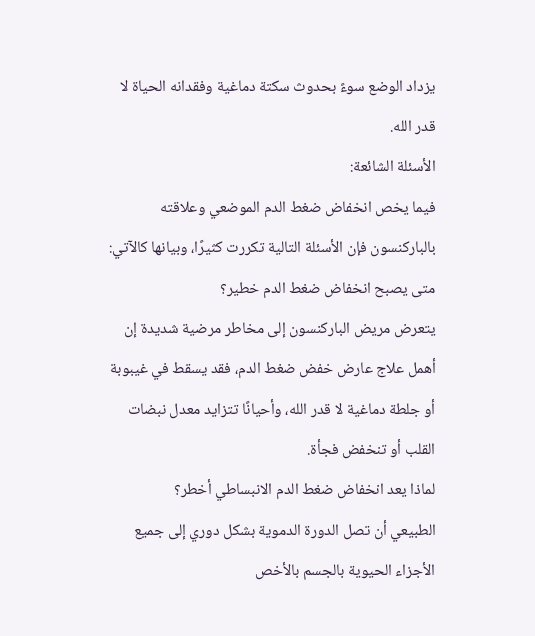يزداد الوضع سوءً بحدوث سكتة دماغية وفقدانه الحياة لا قدر الله.
الأسئلة الشائعة:
فيما يخص انخفاض ضغط الدم الموضعي وعلاقته بالباركنسون فإن الأسئلة التالية تكررت كثيرًا، وبيانها كالآتي:
متى يصبح انخفاض ضغط الدم خطير؟
يتعرض مريض الباركنسون إلى مخاطر مرضية شديدة إن أهمل علاج عارض خفض ضغط الدم، فقد يسقط في غيبوبة أو جلطة دماغية لا قدر الله، وأحيانًا تتزايد معدل نبضات القلب أو تنخفض فجأة.
لماذا يعد انخفاض ضغط الدم الانبساطي أخطر؟
الطبيعي أن تصل الدورة الدموية بشكل دوري إلى جميع الأجزاء الحيوية بالجسم بالأخص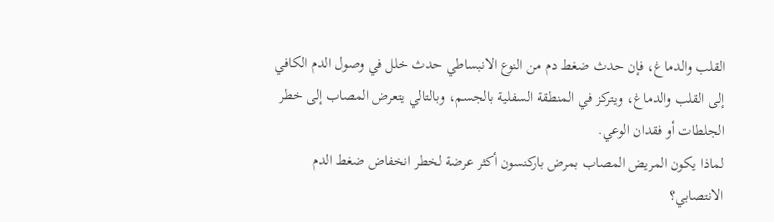القلب والدماغ، فإن حدث ضغط دم من النوع الانبساطي حدث خلل في وصول الدم الكافي إلى القلب والدماغ، ويتركز في المنطقة السفلية بالجسم، وبالتالي يتعرض المصاب إلى خطر الجلطات أو فقدان الوعي.
لماذا يكون المريض المصاب بمرض باركنسون أكثر عرضة لخطر انخفاض ضغط الدم الانتصابي؟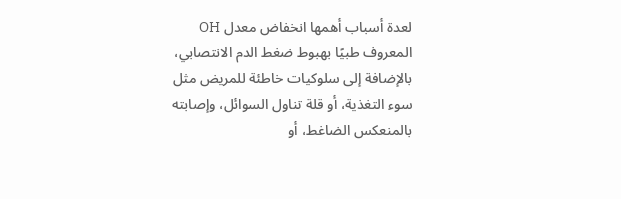لعدة أسباب أهمها انخفاض معدل OH المعروف طبيًا بهبوط ضغط الدم الانتصابي، بالإضافة إلى سلوكيات خاطئة للمريض مثل سوء التغذية، أو قلة تناول السوائل، وإصابته بالمنعكس الضاغط، أو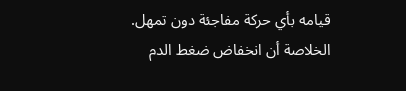قيامه بأي حركة مفاجئة دون تمهل.
الخلاصة أن انخفاض ضغط الدم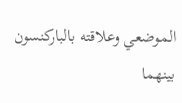الموضعي وعلاقته بالباركنسون بينهما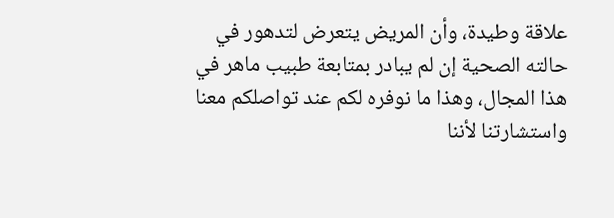علاقة وطيدة، وأن المريض يتعرض لتدهور في حالته الصحية إن لم يبادر بمتابعة طبيب ماهر في هذا المجال، وهذا ما نوفره لكم عند تواصلكم معنا واستشارتنا لأننا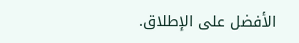الأفضل على الإطلاق.